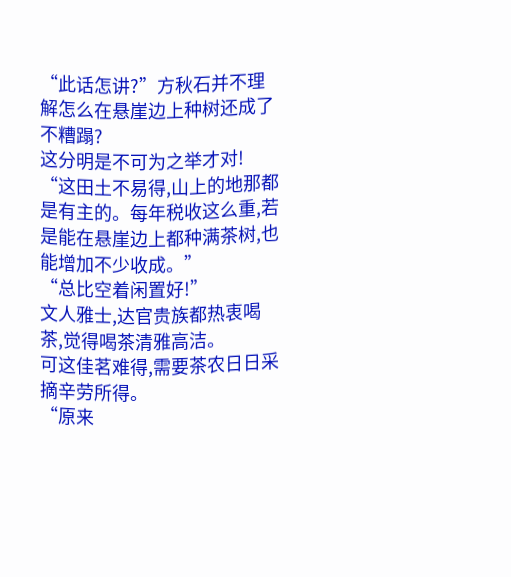“此话怎讲?”方秋石并不理解怎么在悬崖边上种树还成了不糟蹋?
这分明是不可为之举才对!
“这田土不易得,山上的地那都是有主的。每年税收这么重,若是能在悬崖边上都种满茶树,也能增加不少收成。”
“总比空着闲置好!”
文人雅士,达官贵族都热衷喝茶,觉得喝茶清雅高洁。
可这佳茗难得,需要茶农日日采摘辛劳所得。
“原来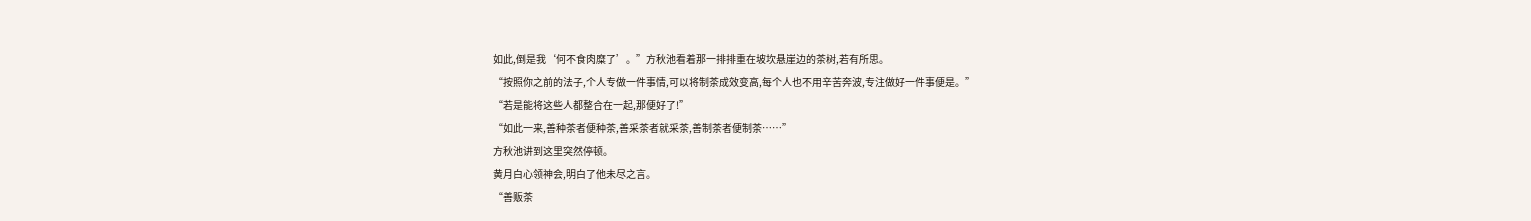如此,倒是我‘何不食肉糜了’。”方秋池看着那一排排重在坡坎悬崖边的茶树,若有所思。
“按照你之前的法子,个人专做一件事情,可以将制茶成效变高,每个人也不用辛苦奔波,专注做好一件事便是。”
“若是能将这些人都整合在一起,那便好了!”
“如此一来,善种茶者便种茶,善采茶者就采茶,善制茶者便制茶……”
方秋池讲到这里突然停顿。
黄月白心领神会,明白了他未尽之言。
“善贩茶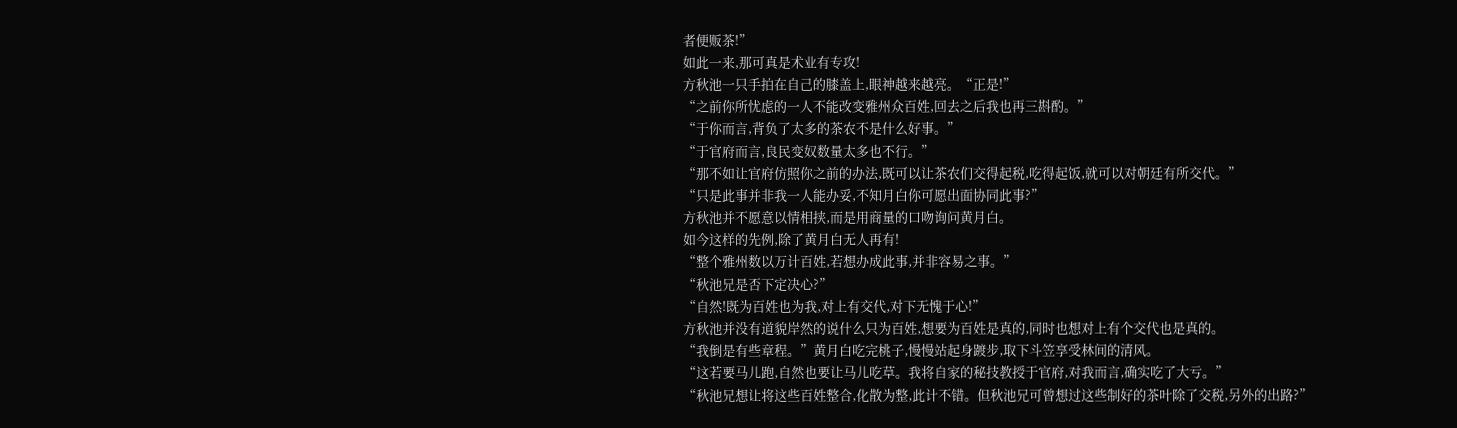者便贩茶!”
如此一来,那可真是术业有专攻!
方秋池一只手拍在自己的膝盖上,眼神越来越亮。“正是!”
“之前你所忧虑的一人不能改变雅州众百姓,回去之后我也再三斟酌。”
“于你而言,背负了太多的茶农不是什么好事。”
“于官府而言,良民变奴数量太多也不行。”
“那不如让官府仿照你之前的办法,既可以让茶农们交得起税,吃得起饭,就可以对朝廷有所交代。”
“只是此事并非我一人能办妥,不知月白你可愿出面协同此事?”
方秋池并不愿意以情相挟,而是用商量的口吻询问黄月白。
如今这样的先例,除了黄月白无人再有!
“整个雅州数以万计百姓,若想办成此事,并非容易之事。”
“秋池兄是否下定决心?”
“自然!既为百姓也为我,对上有交代,对下无愧于心!”
方秋池并没有道貌岸然的说什么只为百姓,想要为百姓是真的,同时也想对上有个交代也是真的。
“我倒是有些章程。”黄月白吃完桃子,慢慢站起身踱步,取下斗笠享受林间的清风。
“这若要马儿跑,自然也要让马儿吃草。我将自家的秘技教授于官府,对我而言,确实吃了大亏。”
“秋池兄想让将这些百姓整合,化散为整,此计不错。但秋池兄可曾想过这些制好的茶叶除了交税,另外的出路?”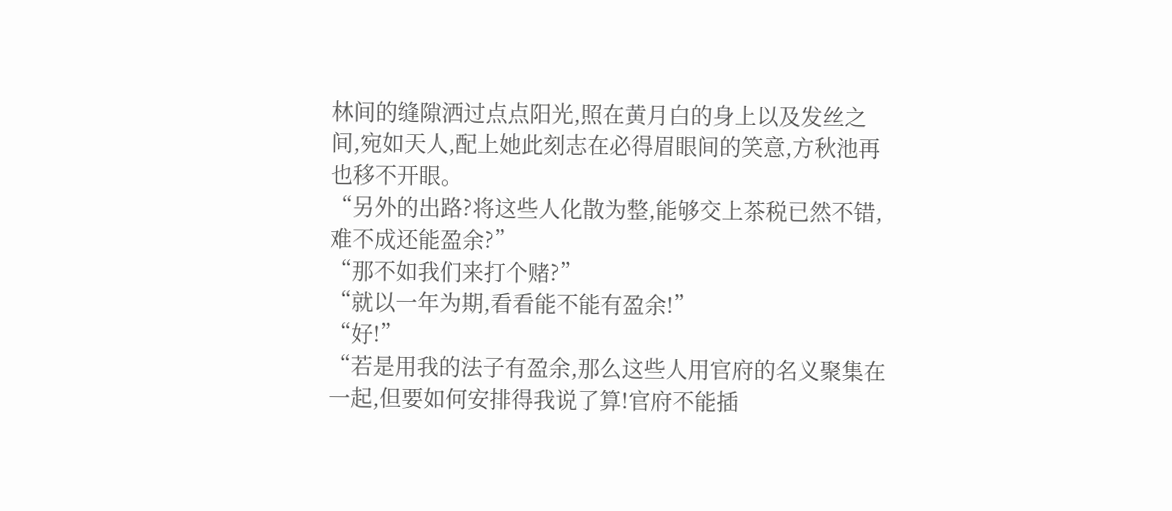林间的缝隙洒过点点阳光,照在黄月白的身上以及发丝之间,宛如天人,配上她此刻志在必得眉眼间的笑意,方秋池再也移不开眼。
“另外的出路?将这些人化散为整,能够交上茶税已然不错,难不成还能盈余?”
“那不如我们来打个赌?”
“就以一年为期,看看能不能有盈余!”
“好!”
“若是用我的法子有盈余,那么这些人用官府的名义聚集在一起,但要如何安排得我说了算!官府不能插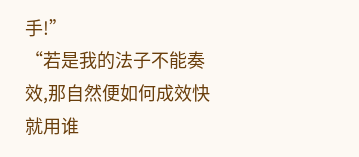手!”
“若是我的法子不能奏效,那自然便如何成效快就用谁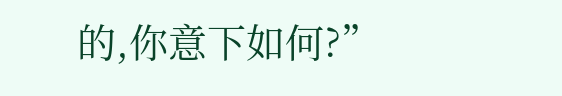的,你意下如何?”